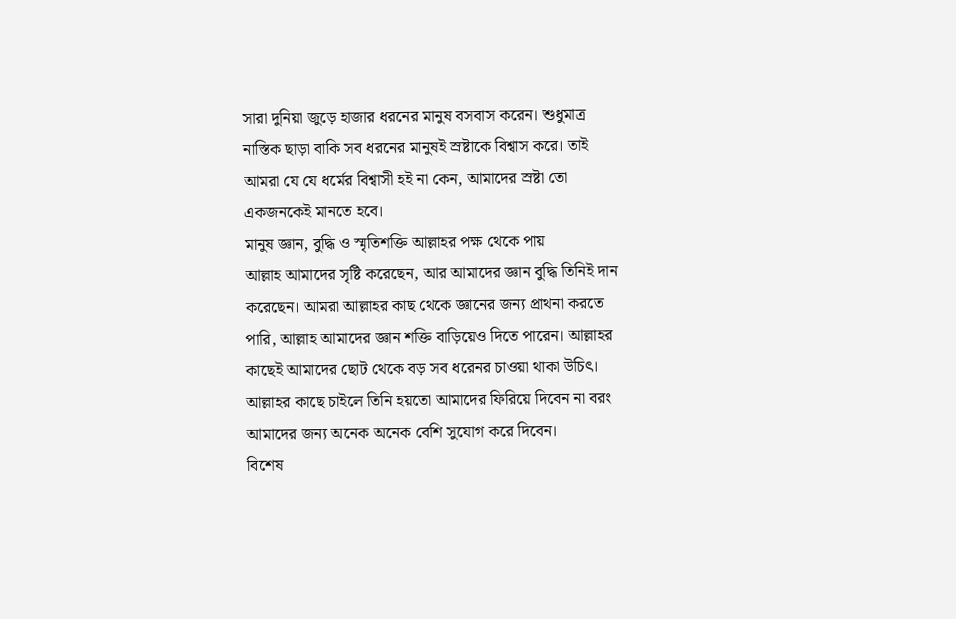সারা দুনিয়া জুড়ে হাজার ধরনের মানুষ বসবাস করেন। শুধুমাত্র নাস্তিক ছাড়া বাকি সব ধরনের মানুষই স্রষ্টাকে বিশ্বাস করে। তাই আমরা যে যে ধর্মের বিশ্বাসী হই না কেন, আমাদের স্রষ্টা তো একজনকেই মানতে হবে।
মানুষ জ্ঞান, বুদ্ধি ও স্মৃতিশক্তি আল্লাহর পক্ষ থেকে পায়
আল্লাহ আমাদের সৃষ্টি করেছেন, আর আমাদের জ্ঞান বুদ্ধি তিনিই দান করেছেন। আমরা আল্লাহর কাছ থেকে জ্ঞানের জন্য প্রাথনা করতে পারি, আল্লাহ আমাদের জ্ঞান শক্তি বাড়িয়েও দিতে পারেন। আল্লাহর কাছেই আমাদের ছোট থেকে বড় সব ধরেনর চাওয়া থাকা উচিৎ। আল্লাহর কাছে চাইলে তিনি হয়তো আমাদের ফিরিয়ে দিবেন না বরং আমাদের জন্য অনেক অনেক বেশি সুযোগ করে দিবেন।
বিশেষ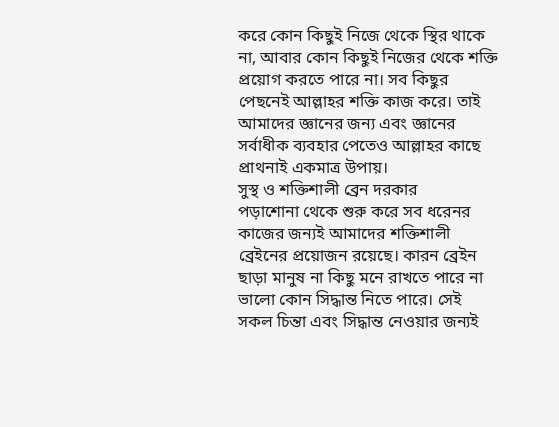করে কোন কিছুই নিজে থেকে স্থির থাকে না, আবার কোন কিছুই নিজের থেকে শক্তি প্রয়োগ করতে পারে না। সব কিছুর পেছনেই আল্লাহর শক্তি কাজ করে। তাই আমাদের জ্ঞানের জন্য এবং জ্ঞানের সর্বাধীক ব্যবহার পেতেও আল্লাহর কাছে প্রাথনাই একমাত্র উপায়।
সুস্থ ও শক্তিশালী ব্রেন দরকার
পড়াশোনা থেকে শুরু করে সব ধরেনর কাজের জন্যই আমাদের শক্তিশালী ব্রেইনের প্রয়োজন রয়েছে। কারন ব্রেইন ছাড়া মানুষ না কিছু মনে রাখতে পারে না ভালো কোন সিদ্ধান্ত নিতে পারে। সেই সকল চিন্তা এবং সিদ্ধান্ত নেওয়ার জন্যই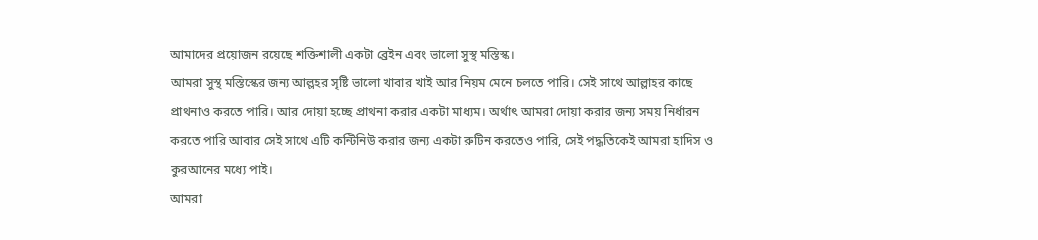আমাদের প্রয়োজন রয়েছে শক্তিশালী একটা ব্রেইন এবং ভালো সুস্থ মস্তিস্ক।
আমরা সুস্থ মস্তিস্কের জন্য আল্লহর সৃষ্টি ভালো খাবার খাই আর নিয়ম মেনে চলতে পারি। সেই সাথে আল্লাহর কাছে প্রাথনাও করতে পারি। আর দোয়া হচ্ছে প্রাথনা করার একটা মাধ্যম। অর্থাৎ আমরা দোয়া করার জন্য সময় নির্ধারন করতে পারি আবার সেই সাথে এটি কন্টিনিউ করার জন্য একটা রুটিন করতেও পারি, সেই পদ্ধতিকেই আমরা হাদিস ও কুরআনের মধ্যে পাই।
আমরা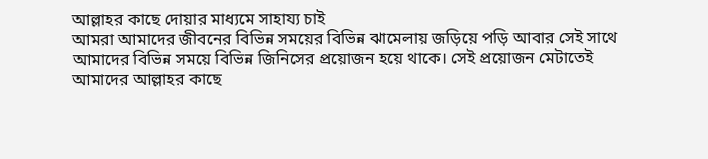আল্লাহর কাছে দোয়ার মাধ্যমে সাহায্য চাই
আমরা আমাদের জীবনের বিভিন্ন সময়ের বিভিন্ন ঝামেলায় জড়িয়ে পড়ি আবার সেই সাথে আমাদের বিভিন্ন সময়ে বিভিন্ন জিনিসের প্রয়োজন হয়ে থাকে। সেই প্রয়োজন মেটাতেই আমাদের আল্লাহর কাছে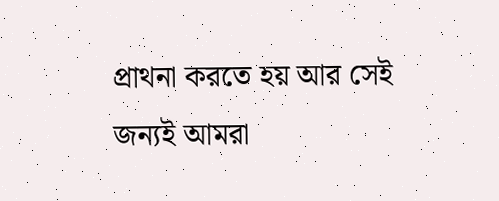প্রাথনা করতে হয় আর সেই জন্যই আমরা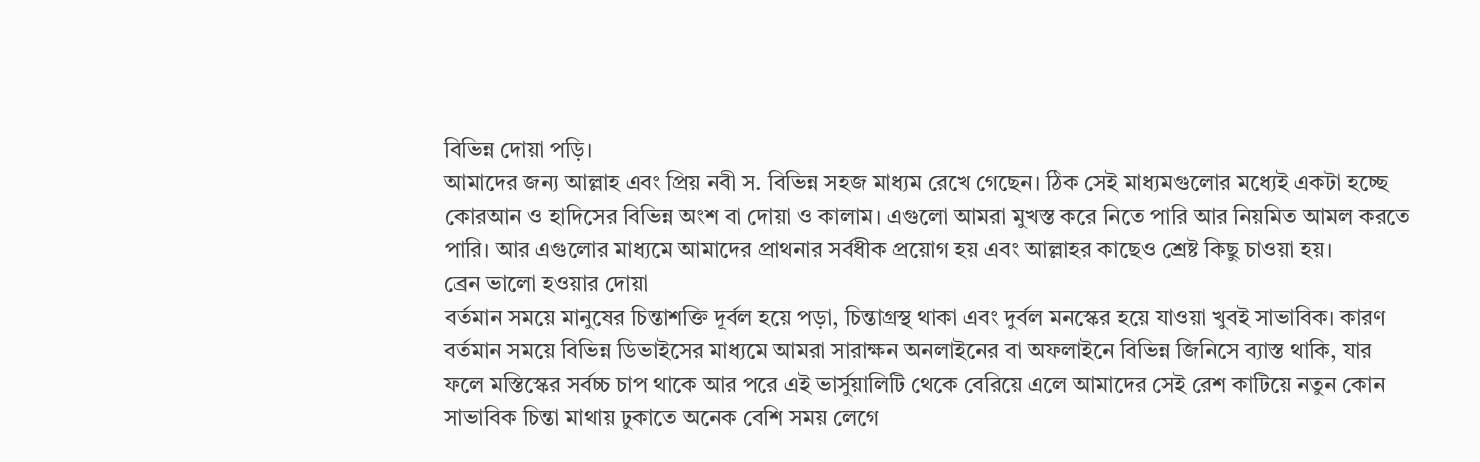বিভিন্ন দোয়া পড়ি।
আমাদের জন্য আল্লাহ এবং প্রিয় নবী স. বিভিন্ন সহজ মাধ্যম রেখে গেছেন। ঠিক সেই মাধ্যমগুলোর মধ্যেই একটা হচ্ছে কোরআন ও হাদিসের বিভিন্ন অংশ বা দোয়া ও কালাম। এগুলো আমরা মুখস্ত করে নিতে পারি আর নিয়মিত আমল করতে পারি। আর এগুলোর মাধ্যমে আমাদের প্রাথনার সর্বধীক প্রয়োগ হয় এবং আল্লাহর কাছেও শ্রেষ্ট কিছু চাওয়া হয়।
ব্রেন ভালো হওয়ার দোয়া
বর্তমান সময়ে মানুষের চিন্তাশক্তি দূর্বল হয়ে পড়া, চিন্তাগ্রস্থ থাকা এবং দুর্বল মনস্কের হয়ে যাওয়া খুবই সাভাবিক। কারণ বর্তমান সময়ে বিভিন্ন ডিভাইসের মাধ্যমে আমরা সারাক্ষন অনলাইনের বা অফলাইনে বিভিন্ন জিনিসে ব্যাস্ত থাকি, যার ফলে মস্তিস্কের সর্বচ্চ চাপ থাকে আর পরে এই ভার্সুয়ালিটি থেকে বেরিয়ে এলে আমাদের সেই রেশ কাটিয়ে নতুন কোন সাভাবিক চিন্তা মাথায় ঢুকাতে অনেক বেশি সময় লেগে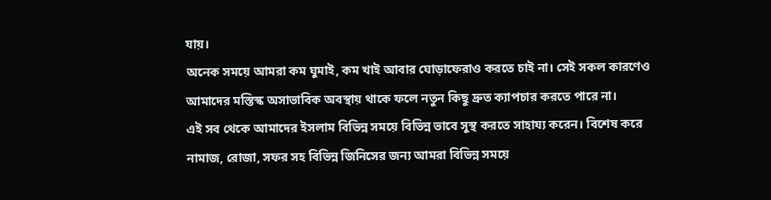যায়।
অনেক সময়ে আমরা কম ঘুমাই, কম খাই আবার ঘোড়াফেরাও করতে চাই না। সেই সকল কারণেও আমাদের মস্তিস্ক অসাভাবিক অবস্থায় থাকে ফলে নতুন কিছু দ্রুত ক্যাপচার করতে পারে না।
এই সব থেকে আমাদের ইসলাম বিভিন্ন সময়ে বিভিন্ন ভাবে সুস্থ করতে সাহায্য করেন। বিশেষ করে নামাজ, রোজা, সফর সহ বিভিন্ন জিনিসের জন্য আমরা বিভিন্ন সময়ে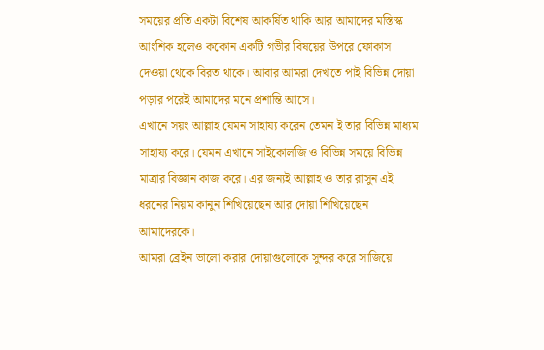সময়ের প্রতি একটা বিশেষ আকর্ষিত থাকি আর আমাদের মস্তিস্ক আংশিক হলেও ককোন একটি গভীর বিষয়ের উপরে ফোকাস দেওয়া থেকে বিরত থাকে। আবার আমরা দেখতে পাই বিভিন্ন দোয়া পড়ার পরেই আমাদের মনে প্রশান্তি আসে।
এখানে সয়ং আল্লাহ যেমন সাহায্য করেন তেমন ই তার বিভিন্ন মাধ্যম সাহায্য করে। যেমন এখানে সাইকোলজি ও বিভিন্ন সময়ে বিভিন্ন মাত্রার বিজ্ঞান কাজ করে। এর জন্যই আল্লাহ ও তার রাসুন এই ধরনের নিয়ম কানুন শিখিয়েছেন আর দোয়া শিখিয়েছেন আমাদেরকে।
আমরা ব্রেইন ভালো করার দোয়াগুলোকে সুন্দর করে সাজিয়ে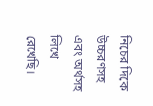নিচের দিকে উচ্চরণসহ এবং অর্থসহ লিখে রেখেছি।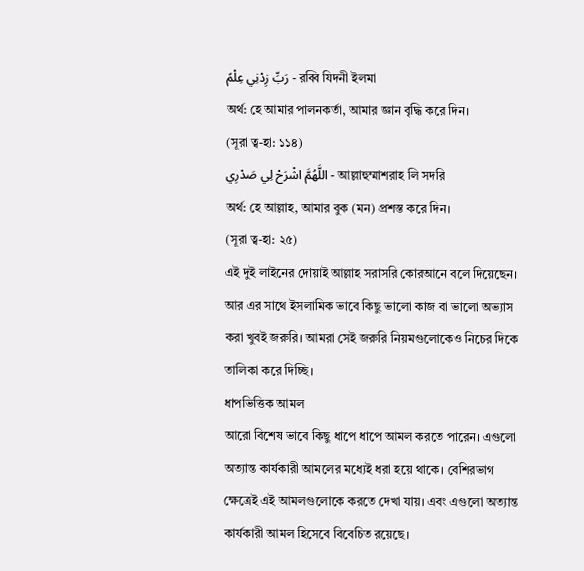رَبِّ زِدْنِي عِلْمً - রব্বি যিদনী ইলমা
অর্থ: হে আমার পালনকর্তা, আমার জ্ঞান বৃদ্ধি করে দিন।
(সূরা ত্ব-হা: ১১৪)
اللَّهُمَّ اشْرَحْ لِي صَدْرِي - আল্লাহুম্মাশরাহ লি সদরি
অর্থ: হে আল্লাহ, আমার বুক (মন) প্রশস্ত করে দিন।
(সূরা ত্ব-হা: ২৫)
এই দুই লাইনের দোয়াই আল্লাহ সরাসরি কোরআনে বলে দিয়েছেন। আর এর সাথে ইসলামিক ভাবে কিছু ভালো কাজ বা ভালো অভ্যাস করা খুবই জরুরি। আমরা সেই জরুরি নিয়মগুলোকেও নিচের দিকে তালিকা করে দিচ্ছি।
ধাপভিত্তিক আমল
আরো বিশেষ ভাবে কিছু ধাপে ধাপে আমল করতে পারেন। এগুলো অত্যান্ত কার্যকারী আমলের মধ্যেই ধরা হয়ে থাকে। বেশিরভাগ ক্ষেত্রেই এই আমলগুলোকে করতে দেখা যায়। এবং এগুলো অত্যান্ত কার্যকারী আমল হিসেবে বিবেচিত রয়েছে।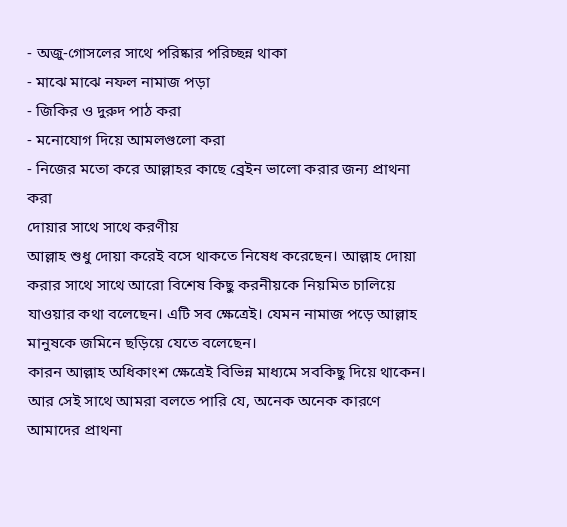- অজু-গোসলের সাথে পরিষ্কার পরিচ্ছন্ন থাকা
- মাঝে মাঝে নফল নামাজ পড়া
- জিকির ও দুরুদ পাঠ করা
- মনোযোগ দিয়ে আমলগুলো করা
- নিজের মতো করে আল্লাহর কাছে ব্রেইন ভালো করার জন্য প্রাথনা করা
দোয়ার সাথে সাথে করণীয়
আল্লাহ শুধু দোয়া করেই বসে থাকতে নিষেধ করেছেন। আল্লাহ দোয়া করার সাথে সাথে আরো বিশেষ কিছু করনীয়কে নিয়মিত চালিয়ে যাওয়ার কথা বলেছেন। এটি সব ক্ষেত্রেই। যেমন নামাজ পড়ে আল্লাহ মানুষকে জমিনে ছড়িয়ে যেতে বলেছেন।
কারন আল্লাহ অধিকাংশ ক্ষেত্রেই বিভিন্ন মাধ্যমে সবকিছু দিয়ে থাকেন। আর সেই সাথে আমরা বলতে পারি যে, অনেক অনেক কারণে আমাদের প্রাথনা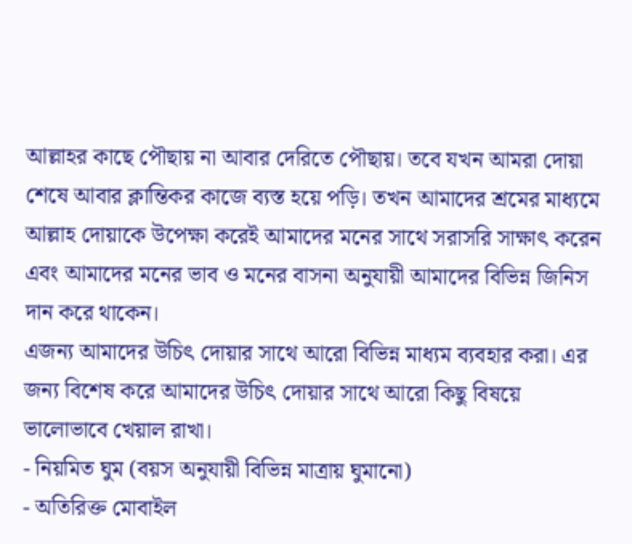আল্লাহর কাছে পৌছায় না আবার দেরিতে পৌছায়। তবে যখন আমরা দোয়া শেষে আবার ক্লান্তিকর কাজে ব্যস্ত হয়ে পড়ি। তখন আমাদের শ্রমের মাধ্যমে আল্লাহ দোয়াকে উপেক্ষা করেই আমাদের মনের সাথে সরাসরি সাক্ষাৎ করেন এবং আমাদের মনের ভাব ও মনের বাসনা অনুযায়ী আমাদের বিভিন্ন জিনিস দান করে থাকেন।
এজন্য আমাদের উচিৎ দোয়ার সাথে আরো বিভিন্ন মাধ্যম ব্যবহার করা। এর জন্য বিশেষ করে আমাদের উচিৎ দোয়ার সাথে আরো কিছু বিষয়ে ভালোভাবে খেয়াল রাখা।
- নিয়মিত ঘুম (বয়স অনুযায়ী বিভিন্ন মাত্রায় ঘুমানো)
- অতিরিক্ত মোবাইল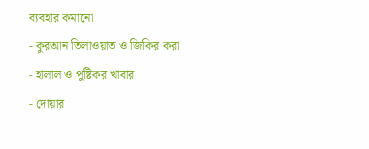ব্যবহার কমানো
- কুরআন তিলাওয়াত ও জিকির করা
- হালাল ও পুষ্টিকর খাবার
- দোয়ার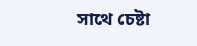সাথে চেষ্টা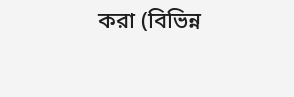করা (বিভিন্ন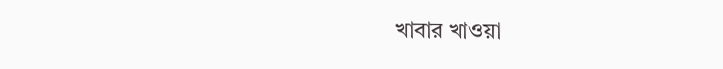খাবার খাওয়া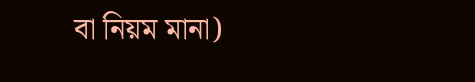বা নিয়ম মানা)